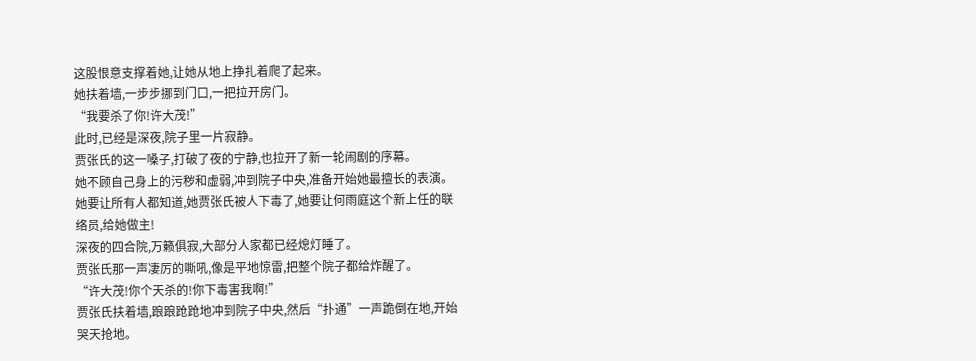这股恨意支撑着她,让她从地上挣扎着爬了起来。
她扶着墙,一步步挪到门口,一把拉开房门。
“我要杀了你!许大茂!”
此时,已经是深夜,院子里一片寂静。
贾张氏的这一嗓子,打破了夜的宁静,也拉开了新一轮闹剧的序幕。
她不顾自己身上的污秽和虚弱,冲到院子中央,准备开始她最擅长的表演。
她要让所有人都知道,她贾张氏被人下毒了,她要让何雨庭这个新上任的联络员,给她做主!
深夜的四合院,万籁俱寂,大部分人家都已经熄灯睡了。
贾张氏那一声凄厉的嘶吼,像是平地惊雷,把整个院子都给炸醒了。
“许大茂!你个天杀的!你下毒害我啊!”
贾张氏扶着墙,踉踉跄跄地冲到院子中央,然后“扑通”一声跪倒在地,开始哭天抢地。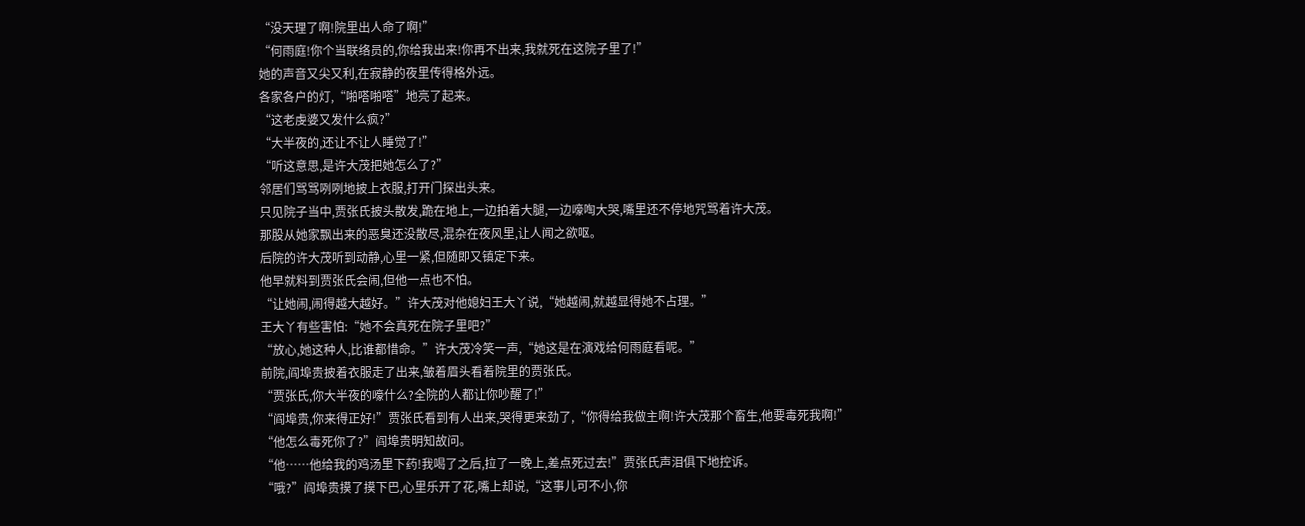“没天理了啊!院里出人命了啊!”
“何雨庭!你个当联络员的,你给我出来!你再不出来,我就死在这院子里了!”
她的声音又尖又利,在寂静的夜里传得格外远。
各家各户的灯,“啪嗒啪嗒”地亮了起来。
“这老虔婆又发什么疯?”
“大半夜的,还让不让人睡觉了!”
“听这意思,是许大茂把她怎么了?”
邻居们骂骂咧咧地披上衣服,打开门探出头来。
只见院子当中,贾张氏披头散发,跪在地上,一边拍着大腿,一边嚎啕大哭,嘴里还不停地咒骂着许大茂。
那股从她家飘出来的恶臭还没散尽,混杂在夜风里,让人闻之欲呕。
后院的许大茂听到动静,心里一紧,但随即又镇定下来。
他早就料到贾张氏会闹,但他一点也不怕。
“让她闹,闹得越大越好。”许大茂对他媳妇王大丫说,“她越闹,就越显得她不占理。”
王大丫有些害怕:“她不会真死在院子里吧?”
“放心,她这种人,比谁都惜命。”许大茂冷笑一声,“她这是在演戏给何雨庭看呢。”
前院,阎埠贵披着衣服走了出来,皱着眉头看着院里的贾张氏。
“贾张氏,你大半夜的嚎什么?全院的人都让你吵醒了!”
“阎埠贵,你来得正好!”贾张氏看到有人出来,哭得更来劲了,“你得给我做主啊!许大茂那个畜生,他要毒死我啊!”
“他怎么毒死你了?”阎埠贵明知故问。
“他……他给我的鸡汤里下药!我喝了之后,拉了一晚上,差点死过去!”贾张氏声泪俱下地控诉。
“哦?”阎埠贵摸了摸下巴,心里乐开了花,嘴上却说,“这事儿可不小,你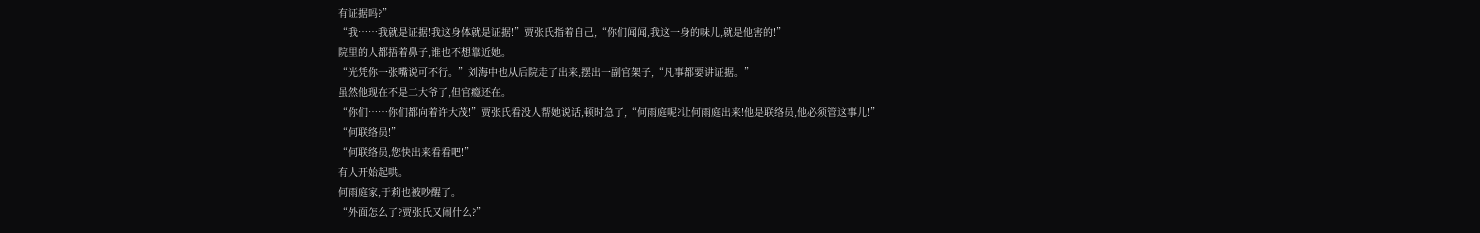有证据吗?”
“我……我就是证据!我这身体就是证据!”贾张氏指着自己,“你们闻闻,我这一身的味儿,就是他害的!”
院里的人都捂着鼻子,谁也不想靠近她。
“光凭你一张嘴说可不行。”刘海中也从后院走了出来,摆出一副官架子,“凡事都要讲证据。”
虽然他现在不是二大爷了,但官瘾还在。
“你们……你们都向着许大茂!”贾张氏看没人帮她说话,顿时急了,“何雨庭呢?让何雨庭出来!他是联络员,他必须管这事儿!”
“何联络员!”
“何联络员,您快出来看看吧!”
有人开始起哄。
何雨庭家,于莉也被吵醒了。
“外面怎么了?贾张氏又闹什么?”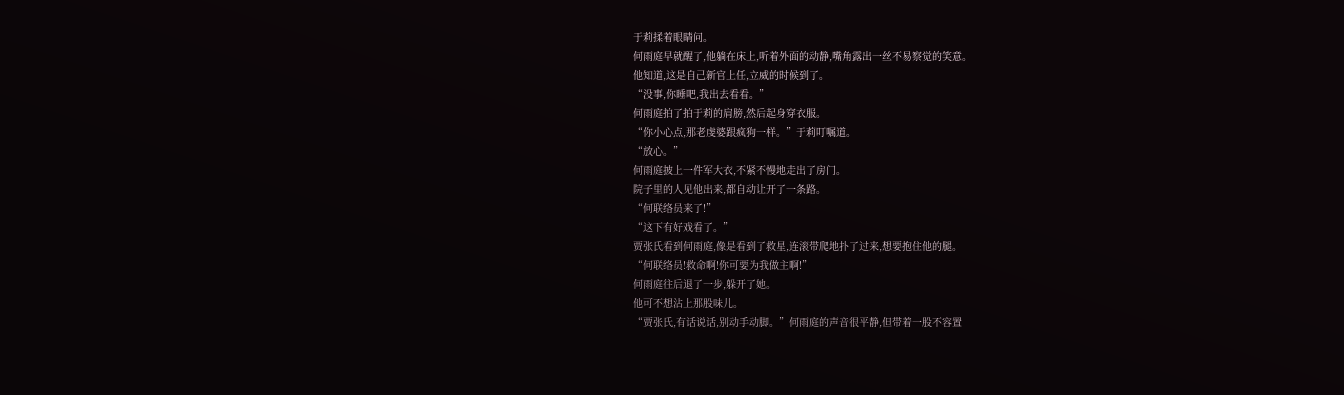于莉揉着眼睛问。
何雨庭早就醒了,他躺在床上,听着外面的动静,嘴角露出一丝不易察觉的笑意。
他知道,这是自己新官上任,立威的时候到了。
“没事,你睡吧,我出去看看。”
何雨庭拍了拍于莉的肩膀,然后起身穿衣服。
“你小心点,那老虔婆跟疯狗一样。”于莉叮嘱道。
“放心。”
何雨庭披上一件军大衣,不紧不慢地走出了房门。
院子里的人见他出来,都自动让开了一条路。
“何联络员来了!”
“这下有好戏看了。”
贾张氏看到何雨庭,像是看到了救星,连滚带爬地扑了过来,想要抱住他的腿。
“何联络员!救命啊!你可要为我做主啊!”
何雨庭往后退了一步,躲开了她。
他可不想沾上那股味儿。
“贾张氏,有话说话,别动手动脚。”何雨庭的声音很平静,但带着一股不容置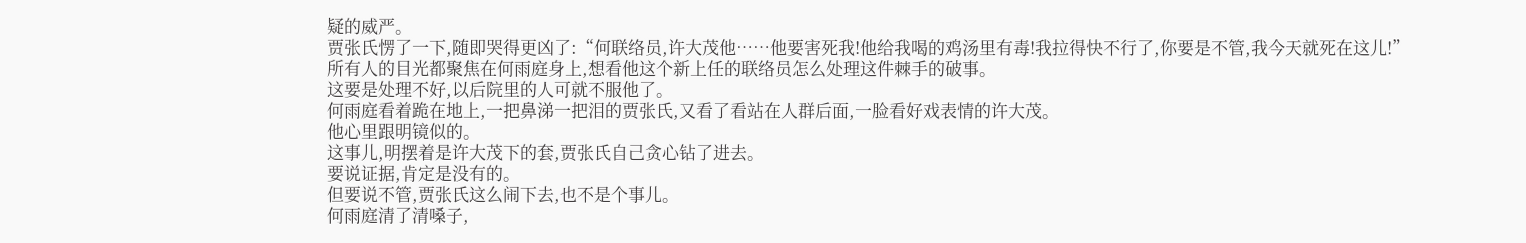疑的威严。
贾张氏愣了一下,随即哭得更凶了:“何联络员,许大茂他……他要害死我!他给我喝的鸡汤里有毒!我拉得快不行了,你要是不管,我今天就死在这儿!”
所有人的目光都聚焦在何雨庭身上,想看他这个新上任的联络员怎么处理这件棘手的破事。
这要是处理不好,以后院里的人可就不服他了。
何雨庭看着跪在地上,一把鼻涕一把泪的贾张氏,又看了看站在人群后面,一脸看好戏表情的许大茂。
他心里跟明镜似的。
这事儿,明摆着是许大茂下的套,贾张氏自己贪心钻了进去。
要说证据,肯定是没有的。
但要说不管,贾张氏这么闹下去,也不是个事儿。
何雨庭清了清嗓子,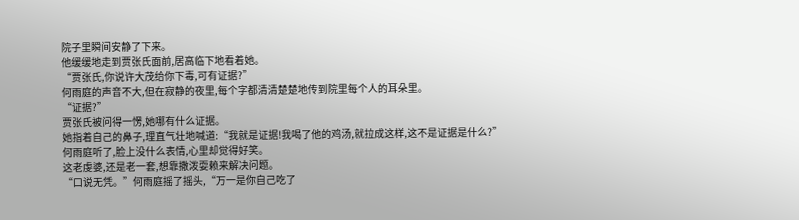院子里瞬间安静了下来。
他缓缓地走到贾张氏面前,居高临下地看着她。
“贾张氏,你说许大茂给你下毒,可有证据?”
何雨庭的声音不大,但在寂静的夜里,每个字都清清楚楚地传到院里每个人的耳朵里。
“证据?”
贾张氏被问得一愣,她哪有什么证据。
她指着自己的鼻子,理直气壮地喊道:“我就是证据!我喝了他的鸡汤,就拉成这样,这不是证据是什么?”
何雨庭听了,脸上没什么表情,心里却觉得好笑。
这老虔婆,还是老一套,想靠撒泼耍赖来解决问题。
“口说无凭。”何雨庭摇了摇头,“万一是你自己吃了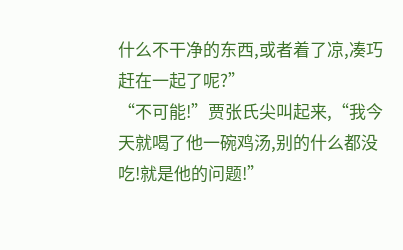什么不干净的东西,或者着了凉,凑巧赶在一起了呢?”
“不可能!”贾张氏尖叫起来,“我今天就喝了他一碗鸡汤,别的什么都没吃!就是他的问题!”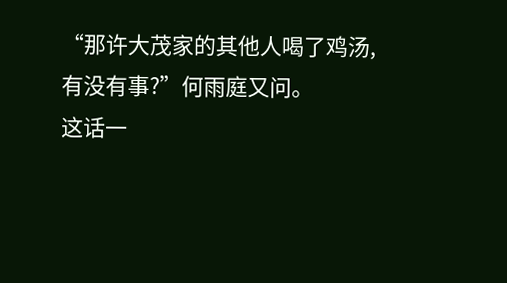“那许大茂家的其他人喝了鸡汤,有没有事?”何雨庭又问。
这话一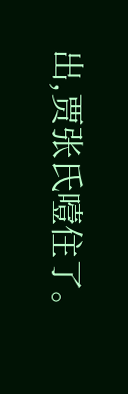出,贾张氏噎住了。